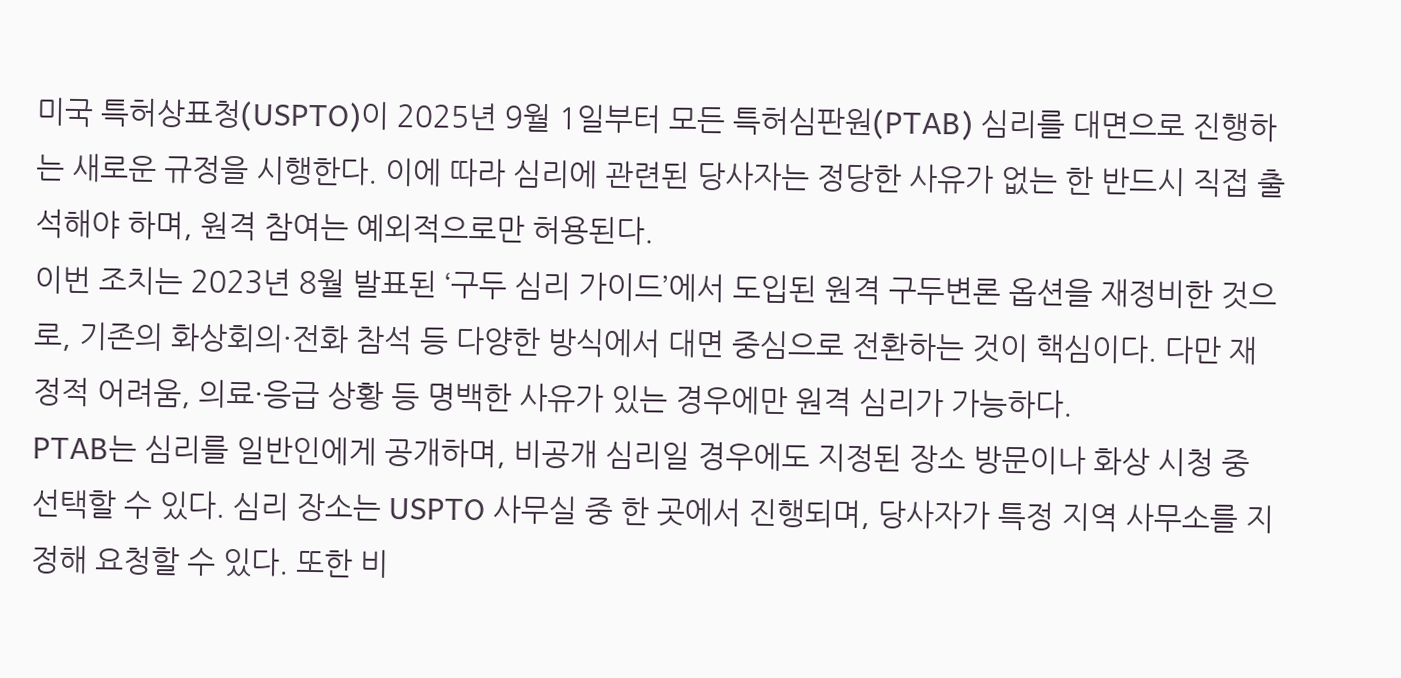미국 특허상표청(USPTO)이 2025년 9월 1일부터 모든 특허심판원(PTAB) 심리를 대면으로 진행하는 새로운 규정을 시행한다. 이에 따라 심리에 관련된 당사자는 정당한 사유가 없는 한 반드시 직접 출석해야 하며, 원격 참여는 예외적으로만 허용된다.
이번 조치는 2023년 8월 발표된 ‘구두 심리 가이드’에서 도입된 원격 구두변론 옵션을 재정비한 것으로, 기존의 화상회의·전화 참석 등 다양한 방식에서 대면 중심으로 전환하는 것이 핵심이다. 다만 재정적 어려움, 의료·응급 상황 등 명백한 사유가 있는 경우에만 원격 심리가 가능하다.
PTAB는 심리를 일반인에게 공개하며, 비공개 심리일 경우에도 지정된 장소 방문이나 화상 시청 중 선택할 수 있다. 심리 장소는 USPTO 사무실 중 한 곳에서 진행되며, 당사자가 특정 지역 사무소를 지정해 요청할 수 있다. 또한 비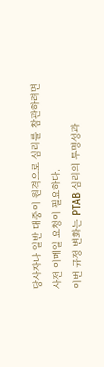당사자나 일반 대중이 원격으로 심리를 참관하려면 사전 이메일 요청이 필요하다.
이번 규정 변화는 PTAB 심리의 투명성과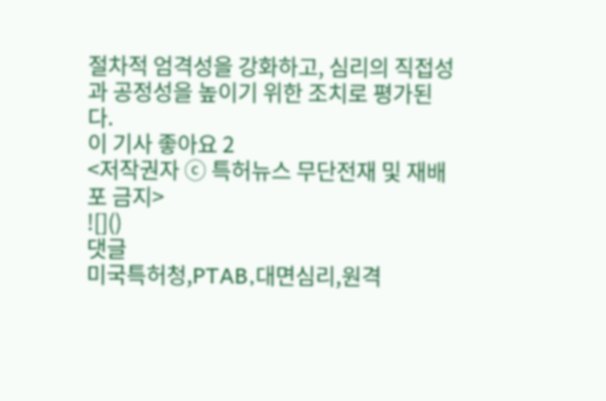절차적 엄격성을 강화하고, 심리의 직접성과 공정성을 높이기 위한 조치로 평가된다.
이 기사 좋아요 2
<저작권자 ⓒ 특허뉴스 무단전재 및 재배포 금지>
![]()
댓글
미국특허청,PTAB,대면심리,원격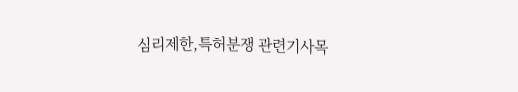심리제한,특허분쟁 관련기사목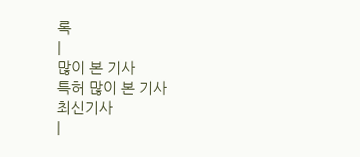록
|
많이 본 기사
특허 많이 본 기사
최신기사
|